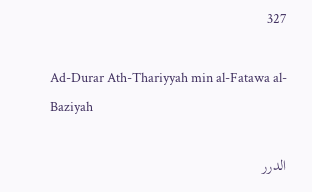327

Ad-Durar Ath-Thariyyah min al-Fatawa al-Baziyah

الدرر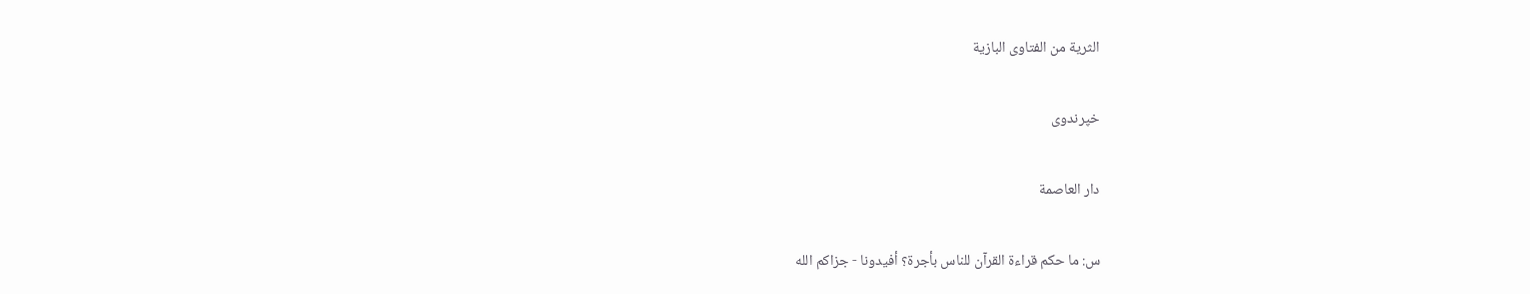الثرية من الفتاوى البازية

خپرندوی

دار العاصمة

س: ما حكم قراءة القرآن للناس بأجرة؟ أفيدونا - جزاكم الله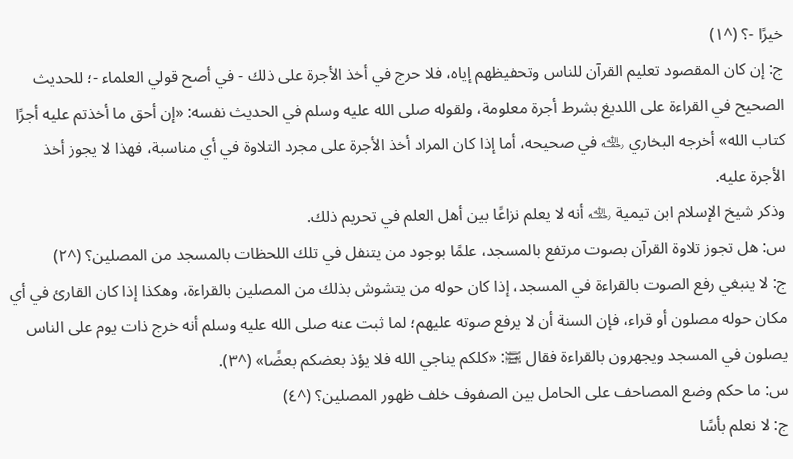خيرًا -؟ (^١)
ج: إن كان المقصود تعليم القرآن للناس وتحفيظهم إياه، فلا حرج في أخذ الأجرة على ذلك - في أصح قولي العلماء -؛ للحديث الصحيح في القراءة على اللديغ بشرط أجرة معلومة، ولقوله صلى الله عليه وسلم في الحديث نفسه: «إن أحق ما أخذتم عليه أجرًا كتاب الله» أخرجه البخاري ﵀ في صحيحه، أما إذا كان المراد أخذ الأجرة على مجرد التلاوة في أي مناسبة، فهذا لا يجوز أخذ الأجرة عليه.
وذكر شيخ الإسلام ابن تيمية ﵀ أنه لا يعلم نزاعًا بين أهل العلم في تحريم ذلك.
س: هل تجوز تلاوة القرآن بصوت مرتفع بالمسجد، علمًا بوجود من يتنفل في تلك اللحظات بالمسجد من المصلين؟ (^٢)
ج: لا ينبغي رفع الصوت بالقراءة في المسجد، إذا كان حوله من يتشوش بذلك من المصلين بالقراءة، وهكذا إذا كان القارئ في أي مكان حوله مصلون أو قراء، فإن السنة أن لا يرفع صوته عليهم؛ لما ثبت عنه صلى الله عليه وسلم أنه خرج ذات يوم على الناس يصلون في المسجد ويجهرون بالقراءة فقال ﵊: «كلكم يناجي الله فلا يؤذ بعضكم بعضًا» (^٣).
س: ما حكم وضع المصاحف على الحامل بين الصفوف خلف ظهور المصلين؟ (^٤)
ج: لا نعلم بأسًا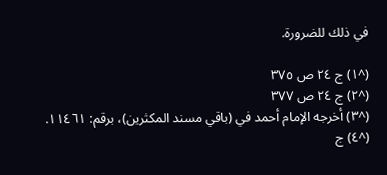في ذلك للضرورة.

(^١) ج ٢٤ ص ٣٧٥
(^٢) ج ٢٤ ص ٣٧٧
(^٣) أخرجه الإمام أحمد في (باقي مسند المكثرين)، برقم: ١١٤٦١.
(^٤) ج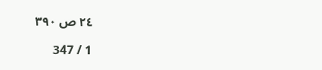٢٤ ص ٣٩٠

1 / 347